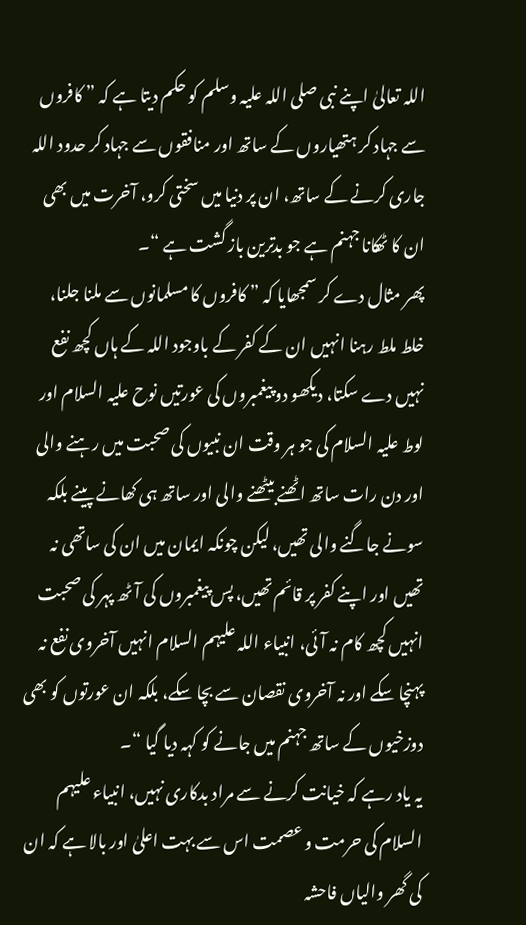اللہ تعالیٰ اپنے نبی صلی اللہ علیہ وسلم کو حکم دیتا ہے کہ ” کافروں سے جہاد کر ہتھیاروں کے ساتھ اور منافقوں سے جہاد کر حدود اللہ جاری کرنے کے ساتھ، ان پر دنیا میں سختی کرو، آخرت میں بھی ان کا ٹھکانا جہنم ہے جو بدترین باز گشت ہے “۔
پھر مثال دے کر سمجھایا کہ ” کافروں کا مسلمانوں سے ملنا جلنا، خلط ملط رہنا انہیں ان کے کفر کے باوجود اللہ کے ہاں کچھ نفع نہیں دے سکتا، دیکھو دو پیغمبروں کی عورتیں نوح علیہ السلام اور لوط علیہ السلام کی جو ہر وقت ان نبیوں کی صحبت میں رہنے والی اور دن رات ساتھ اٹھنے بیٹھنے والی اور ساتھ ہی کھانے پینے بلکہ سونے جاگنے والی تھیں، لیکن چونکہ ایمان میں ان کی ساتھی نہ تھیں اور اپنے کفر پر قائم تھیں، پس پیغمبروں کی آٹھ پہر کی صحبت انہیں کچھ کام نہ آئی، انبیاء اللہ علیہم السلام انہیں آخروی نفع نہ پہنچا سکے اور نہ آخروی نقصان سے بچا سکے، بلکہ ان عورتوں کو بھی دوزخیوں کے ساتھ جہنم میں جانے کو کہہ دیا گیا “۔
یہ یاد رہے کہ خیانت کرنے سے مراد بدکاری نہیں، انبیاء علیہم السلام کی حرمت و عصمت اس سے بہت اعلیٰ اور بالا ہے کہ ان کی گھر والیاں فاحشہ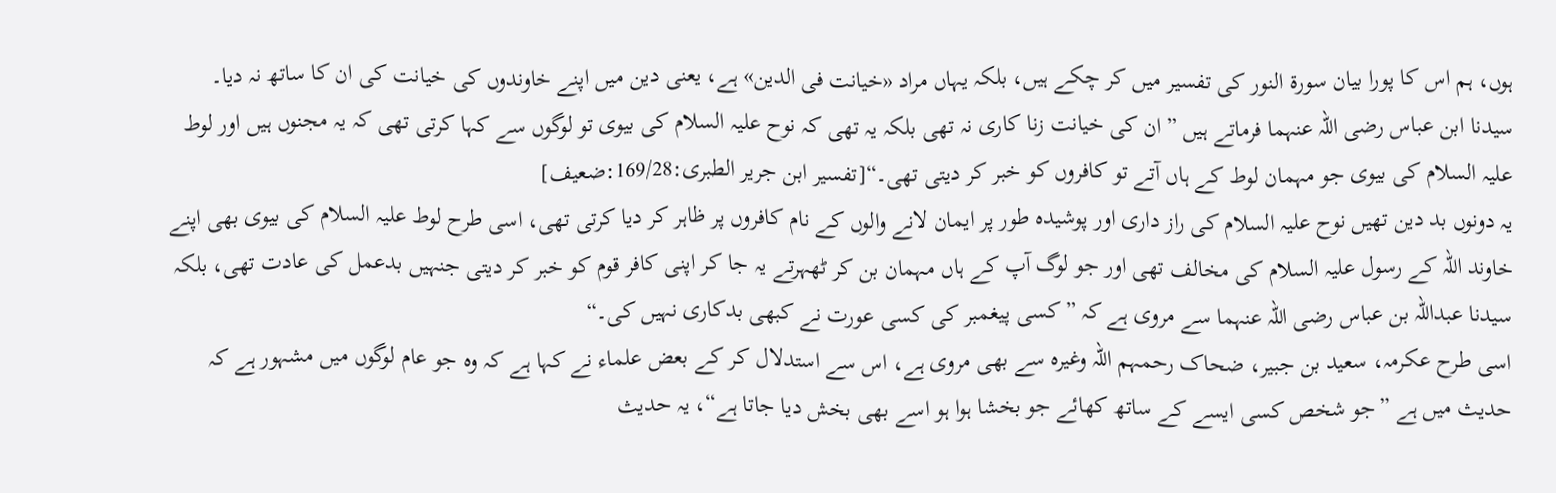ہوں، ہم اس کا پورا بیان سورۃ النور کی تفسیر میں کر چکے ہیں، بلکہ یہاں مراد «خیانت فی الدین» ہے، یعنی دین میں اپنے خاوندوں کی خیانت کی ان کا ساتھ نہ دیا۔
سیدنا ابن عباس رضی اللہ عنہما فرماتے ہیں ”ان کی خیانت زنا کاری نہ تھی بلکہ یہ تھی کہ نوح علیہ السلام کی بیوی تو لوگوں سے کہا کرتی تھی کہ یہ مجنوں ہیں اور لوط علیہ السلام کی بیوی جو مہمان لوط کے ہاں آتے تو کافروں کو خبر کر دیتی تھی۔“[تفسیر ابن جریر الطبری:169/28:ضعیف]
یہ دونوں بد دین تھیں نوح علیہ السلام کی راز داری اور پوشیدہ طور پر ایمان لانے والوں کے نام کافروں پر ظاہر کر دیا کرتی تھی، اسی طرح لوط علیہ السلام کی بیوی بھی اپنے خاوند اللہ کے رسول علیہ السلام کی مخالف تھی اور جو لوگ آپ کے ہاں مہمان بن کر ٹھہرتے یہ جا کر اپنی کافر قوم کو خبر کر دیتی جنہیں بدعمل کی عادت تھی، بلکہ سیدنا عبداللہ بن عباس رضی اللہ عنہما سے مروی ہے کہ ”کسی پیغمبر کی کسی عورت نے کبھی بدکاری نہیں کی۔“
اسی طرح عکرمہ، سعید بن جبیر، ضحاک رحمہم اللہ وغیرہ سے بھی مروی ہے، اس سے استدلال کر کے بعض علماء نے کہا ہے کہ وہ جو عام لوگوں میں مشہور ہے کہ حدیث میں ہے ”جو شخص کسی ایسے کے ساتھ کھائے جو بخشا ہوا ہو اسے بھی بخش دیا جاتا ہے“، یہ حدیث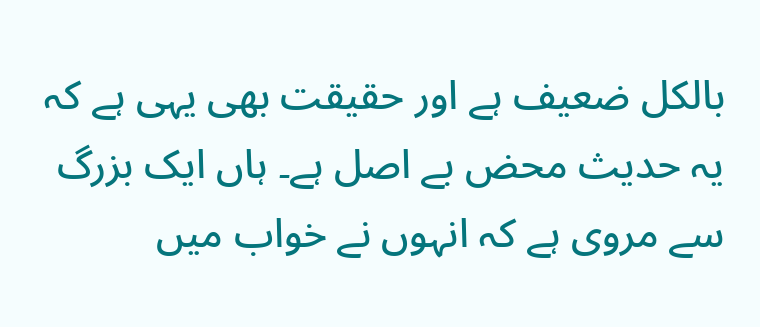بالکل ضعیف ہے اور حقیقت بھی یہی ہے کہ یہ حدیث محض بے اصل ہے۔ ہاں ایک بزرگ سے مروی ہے کہ انہوں نے خواب میں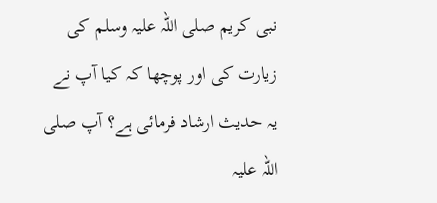نبی کریم صلی اللہ علیہ وسلم کی زیارت کی اور پوچھا کہ کیا آپ نے یہ حدیث ارشاد فرمائی ہے؟ آپ صلی اللہ علیہ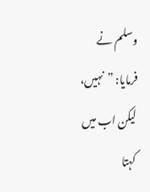وسلم نے فرمایا: ”نہیں، لیکن اب میں کہتا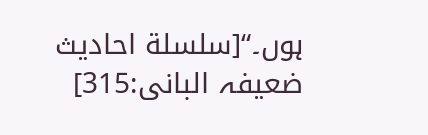ہوں۔“[سلسلة احادیث ضعیفہ البانی:315]